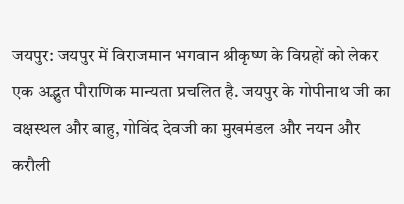जयपुर: जयपुर में विराजमान भगवान श्रीकृष्ण के विग्रहों को लेकर एक अद्भुत पौराणिक मान्यता प्रचलित है. जयपुर के गोपीनाथ जी का वक्षस्थल और बाहु, गोविंद देवजी का मुखमंडल और नयन और करौली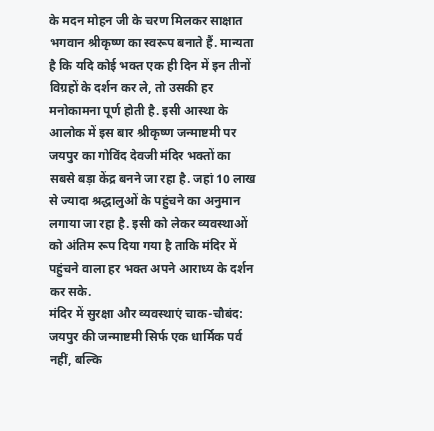के मदन मोहन जी के चरण मिलकर साक्षात भगवान श्रीकृष्ण का स्वरूप बनाते हैं. मान्यता है कि यदि कोई भक्त एक ही दिन में इन तीनों विग्रहों के दर्शन कर ले, तो उसकी हर मनोकामना पूर्ण होती है. इसी आस्था के आलोक में इस बार श्रीकृष्ण जन्माष्टमी पर जयपुर का गोविंद देवजी मंदिर भक्तों का सबसे बड़ा केंद्र बनने जा रहा है. जहां 10 लाख से ज्यादा श्रद्धालुओं के पहुंचने का अनुमान लगाया जा रहा है. इसी को लेकर व्यवस्थाओं को अंतिम रूप दिया गया है ताकि मंदिर में पहुंचने वाला हर भक्त अपने आराध्य के दर्शन कर सके.
मंदिर में सुरक्षा और व्यवस्थाएं चाक-चौबंद: जयपुर की जन्माष्टमी सिर्फ एक धार्मिक पर्व नहीं, बल्कि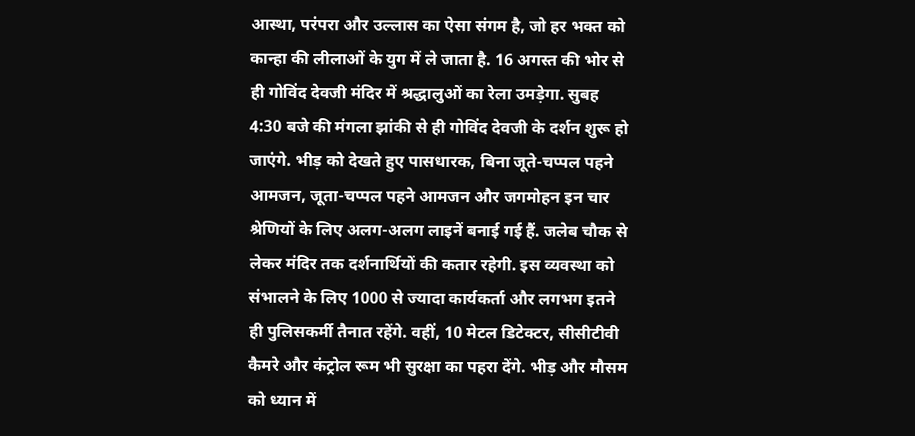आस्था, परंपरा और उल्लास का ऐसा संगम है, जो हर भक्त को कान्हा की लीलाओं के युग में ले जाता है. 16 अगस्त की भोर से ही गोविंद देवजी मंदिर में श्रद्धालुओं का रेला उमड़ेगा. सुबह 4:30 बजे की मंगला झांकी से ही गोविंद देवजी के दर्शन शुरू हो जाएंगे. भीड़ को देखते हुए पासधारक, बिना जूते-चप्पल पहने आमजन, जूता-चप्पल पहने आमजन और जगमोहन इन चार श्रेणियों के लिए अलग-अलग लाइनें बनाई गई हैं. जलेब चौक से लेकर मंदिर तक दर्शनार्थियों की कतार रहेगी. इस व्यवस्था को संभालने के लिए 1000 से ज्यादा कार्यकर्ता और लगभग इतने ही पुलिसकर्मी तैनात रहेंगे. वहीं, 10 मेटल डिटेक्टर, सीसीटीवी कैमरे और कंट्रोल रूम भी सुरक्षा का पहरा देंगे. भीड़ और मौसम को ध्यान में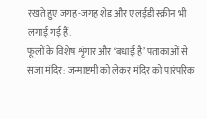रखते हुए जगह-जगह शेड और एलईडी स्क्रीन भी लगाई गई हैं.
फूलों के विशेष शृंगार और ‘बधाई है’ पताकाओं से सजा मंदिर: जन्माष्टमी को लेकर मंदिर को पारंपरिक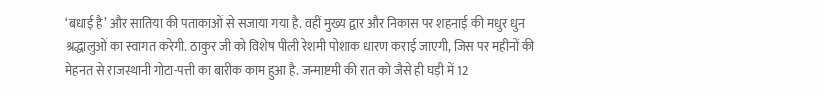‘बधाई है’ और सातिया की पताकाओं से सजाया गया है. वहीं मुख्य द्वार और निकास पर शहनाई की मधुर धुन श्रद्धालुओं का स्वागत करेगी. ठाकुर जी को विशेष पीली रेशमी पोशाक धारण कराई जाएगी, जिस पर महीनों की मेहनत से राजस्थानी गोटा-पत्ती का बारीक काम हुआ है. जन्माष्टमी की रात को जैसे ही घड़ी में 12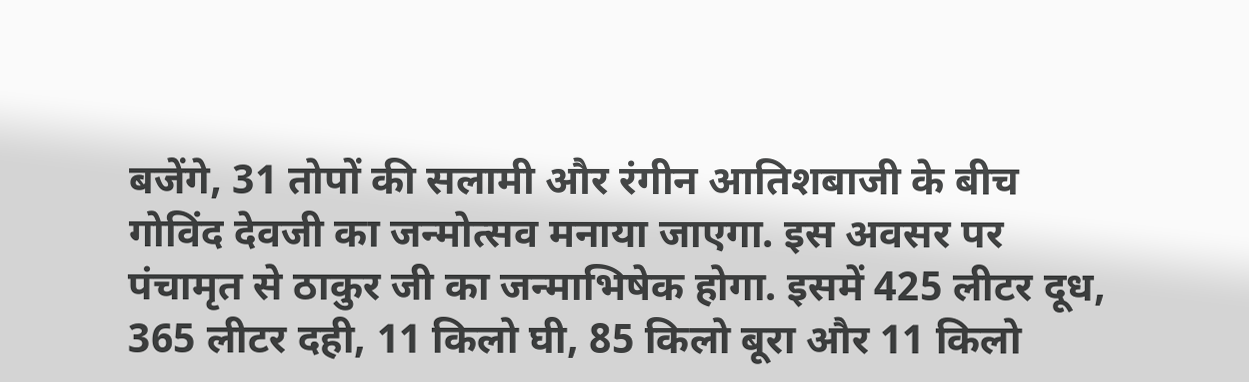बजेंगे, 31 तोपों की सलामी और रंगीन आतिशबाजी के बीच गोविंद देवजी का जन्मोत्सव मनाया जाएगा. इस अवसर पर पंचामृत से ठाकुर जी का जन्माभिषेक होगा. इसमें 425 लीटर दूध, 365 लीटर दही, 11 किलो घी, 85 किलो बूरा और 11 किलो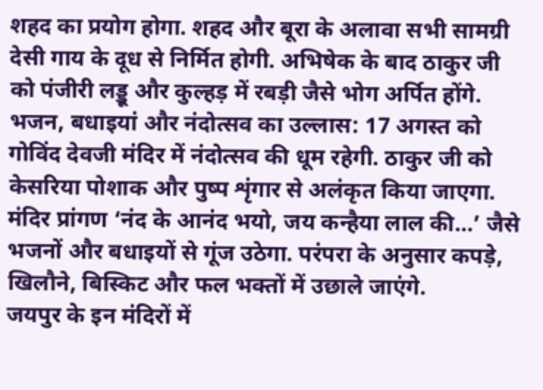शहद का प्रयोग होगा. शहद और बूरा के अलावा सभी सामग्री देसी गाय के दूध से निर्मित होगी. अभिषेक के बाद ठाकुर जी को पंजीरी लड्डू और कुल्हड़ में रबड़ी जैसे भोग अर्पित होंगे.
भजन, बधाइयां और नंदोत्सव का उल्लास: 17 अगस्त को गोविंद देवजी मंदिर में नंदोत्सव की धूम रहेगी. ठाकुर जी को केसरिया पोशाक और पुष्प शृंगार से अलंकृत किया जाएगा. मंदिर प्रांगण ‘नंद के आनंद भयो, जय कन्हैया लाल की…’ जैसे भजनों और बधाइयों से गूंज उठेगा. परंपरा के अनुसार कपड़े, खिलौने, बिस्किट और फल भक्तों में उछाले जाएंगे.
जयपुर के इन मंदिरों में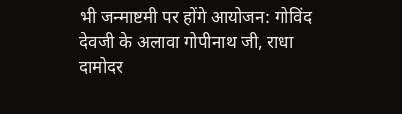भी जन्माष्टमी पर होंगे आयोजन: गोविंद देवजी के अलावा गोपीनाथ जी, राधा दामोदर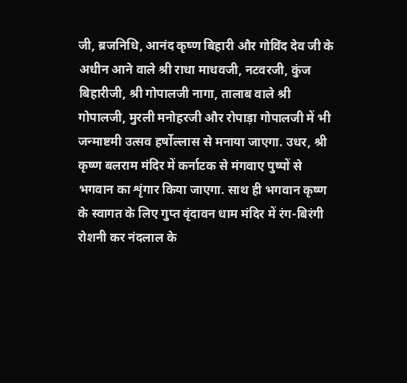जी, ब्रजनिधि, आनंद कृष्ण बिहारी और गोविंद देव जी के अधीन आने वाले श्री राधा माधवजी, नटवरजी, कुंज बिहारीजी, श्री गोपालजी नागा, तालाब वाले श्री गोपालजी, मुरली मनोहरजी और रोपाड़ा गोपालजी में भी जन्माष्टमी उत्सव हर्षोल्लास से मनाया जाएगा. उधर, श्री कृष्ण बलराम मंदिर में कर्नाटक से मंगवाए पुष्पों से भगवान का शृंगार किया जाएगा. साथ ही भगवान कृष्ण के स्वागत के लिए गुप्त वृंदावन धाम मंदिर में रंग-बिरंगी रोशनी कर नंदलाल के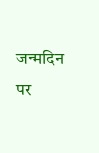जन्मदिन पर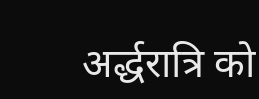अर्द्धरात्रि को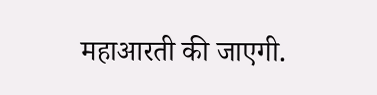महाआरती की जाएगी.